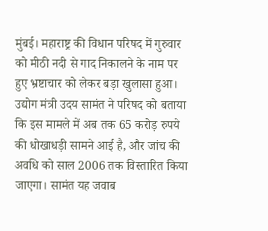मुंबई। महाराष्ट्र की विधान परिषद में गुरुवार को मीठी नदी से गाद निकालने के नाम पर हुए भ्रष्टाचार को लेकर बड़ा खुलासा हुआ। उद्योग मंत्री उदय सामंत ने परिषद को बताया कि इस मामले में अब तक 65 करोड़ रुपये की धोखाधड़ी सामने आई है, और जांच की अवधि को साल 2006 तक विस्तारित किया जाएगा। सामंत यह जवाब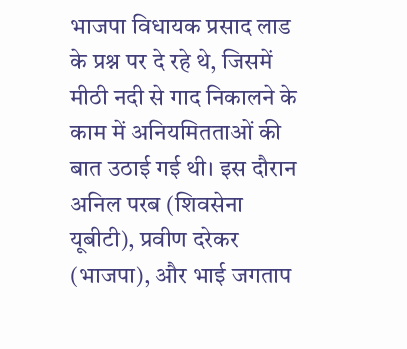भाजपा विधायक प्रसाद लाड के प्रश्न पर दे रहे थे, जिसमें मीठी नदी से गाद निकालने के काम में अनियमितताओं की बात उठाई गई थी। इस दौरान अनिल परब (शिवसेना यूबीटी), प्रवीण दरेकर (भाजपा), और भाई जगताप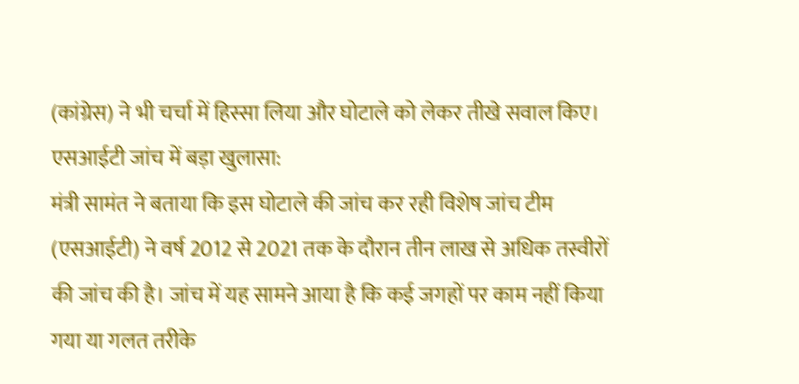(कांग्रेस) ने भी चर्चा में हिस्सा लिया और घोटाले को लेकर तीखे सवाल किए।
एसआईटी जांच में बड़ा खुलासा:
मंत्री सामंत ने बताया कि इस घोटाले की जांच कर रही विशेष जांच टीम (एसआईटी) ने वर्ष 2012 से 2021 तक के दौरान तीन लाख से अधिक तस्वीरों की जांच की है। जांच में यह सामने आया है कि कई जगहों पर काम नहीं किया गया या गलत तरीके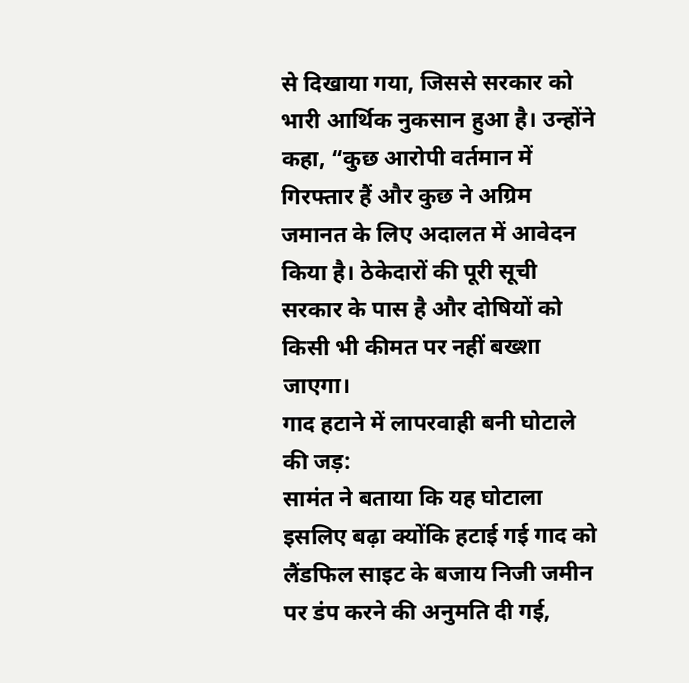से दिखाया गया, जिससे सरकार को भारी आर्थिक नुकसान हुआ है। उन्होंने कहा, “कुछ आरोपी वर्तमान में गिरफ्तार हैं और कुछ ने अग्रिम जमानत के लिए अदालत में आवेदन किया है। ठेकेदारों की पूरी सूची सरकार के पास है और दोषियों को किसी भी कीमत पर नहीं बख्शा जाएगा।
गाद हटाने में लापरवाही बनी घोटाले की जड़:
सामंत ने बताया कि यह घोटाला इसलिए बढ़ा क्योंकि हटाई गई गाद को लैंडफिल साइट के बजाय निजी जमीन पर डंप करने की अनुमति दी गई,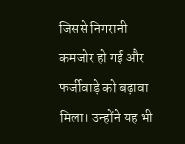जिससे निगरानी कमजोर हो गई और फर्जीवाड़े को बढ़ावा मिला। उन्होंने यह भी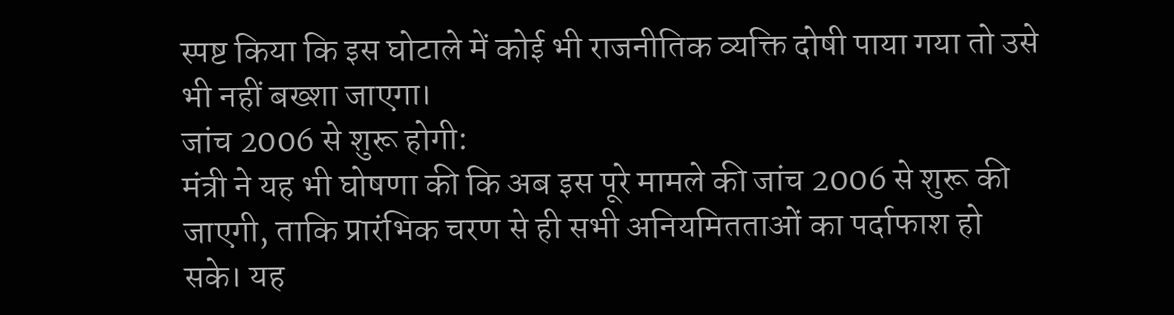स्पष्ट किया कि इस घोटाले में कोई भी राजनीतिक व्यक्ति दोषी पाया गया तो उसे भी नहीं बख्शा जाएगा।
जांच 2006 से शुरू होगी:
मंत्री ने यह भी घोषणा की कि अब इस पूरे मामले की जांच 2006 से शुरू की जाएगी, ताकि प्रारंभिक चरण से ही सभी अनियमितताओं का पर्दाफाश हो सके। यह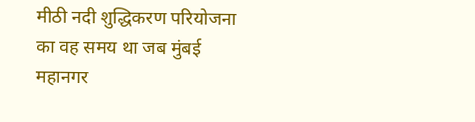मीठी नदी शुद्धिकरण परियोजना का वह समय था जब मुंबई महानगर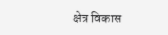क्षेत्र विकास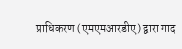प्राधिकरण (एमएमआरडीए) द्वारा गाद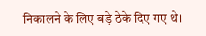निकालने के लिए बड़े ठेके दिए गए थे।